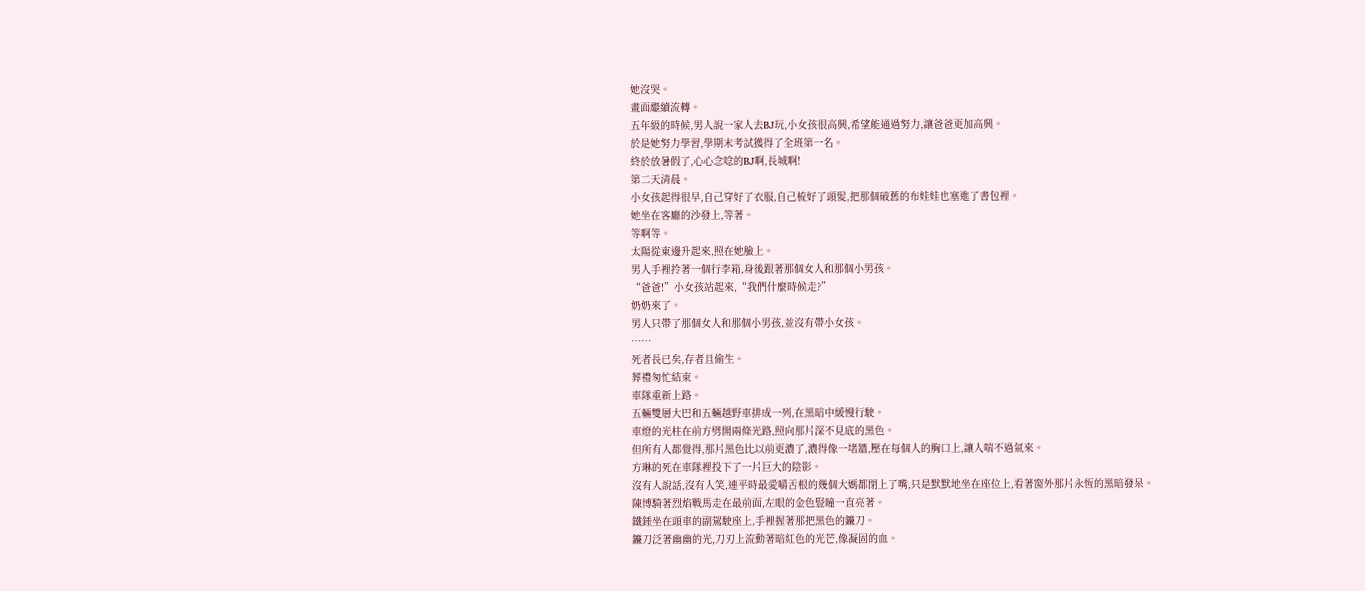她沒哭。
畫面繼續流轉。
五年級的時候,男人說一家人去BJ玩,小女孩很高興,希望能通過努力,讓爸爸更加高興。
於是她努力學習,學期末考試獲得了全班第一名。
終於放暑假了,心心念唸的BJ啊,長城啊!
第二天清晨。
小女孩起得很早,自己穿好了衣服,自己梳好了頭髮,把那個破舊的布娃娃也塞進了書包裡。
她坐在客廳的沙發上,等著。
等啊等。
太陽從東邊升起來,照在她臉上。
男人手裡拎著一個行李箱,身後跟著那個女人和那個小男孩。
“爸爸!”小女孩站起來,“我們什麼時候走?”
奶奶來了。
男人只帶了那個女人和那個小男孩,並沒有帶小女孩。
……
死者長已矣,存者且偷生。
葬禮匆忙結束。
車隊重新上路。
五輛雙層大巴和五輛越野車排成一列,在黑暗中緩慢行駛。
車燈的光柱在前方劈開兩條光路,照向那片深不見底的黑色。
但所有人都覺得,那片黑色比以前更濃了,濃得像一堵牆,壓在每個人的胸口上,讓人喘不過氣來。
方琳的死在車隊裡投下了一片巨大的陰影。
沒有人說話,沒有人笑,連平時最愛嚼舌根的幾個大媽都閉上了嘴,只是默默地坐在座位上,看著窗外那片永恆的黑暗發呆。
陳博騎著烈焰戰馬走在最前面,左眼的金色豎瞳一直亮著。
鐵錘坐在頭車的副駕駛座上,手裡握著那把黑色的鐮刀。
鐮刀泛著幽幽的光,刀刃上流動著暗紅色的光芒,像凝固的血。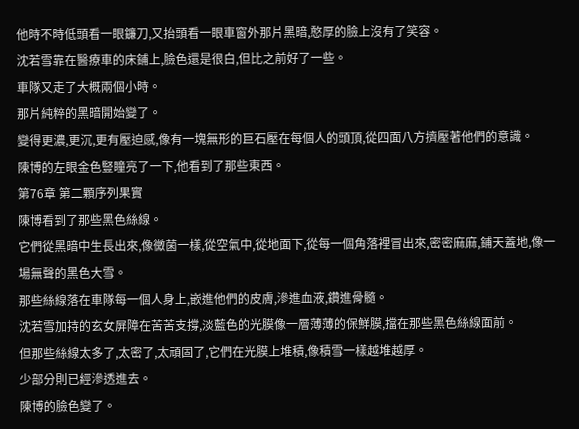他時不時低頭看一眼鐮刀,又抬頭看一眼車窗外那片黑暗,憨厚的臉上沒有了笑容。
沈若雪靠在醫療車的床鋪上,臉色還是很白,但比之前好了一些。
車隊又走了大概兩個小時。
那片純粹的黑暗開始變了。
變得更濃,更沉,更有壓迫感,像有一塊無形的巨石壓在每個人的頭頂,從四面八方擠壓著他們的意識。
陳博的左眼金色豎瞳亮了一下,他看到了那些東西。
第76章 第二顆序列果實
陳博看到了那些黑色絲線。
它們從黑暗中生長出來,像黴菌一樣,從空氣中,從地面下,從每一個角落裡冒出來,密密麻麻,鋪天蓋地,像一場無聲的黑色大雪。
那些絲線落在車隊每一個人身上,嵌進他們的皮膚,滲進血液,鑽進骨髓。
沈若雪加持的玄女屏障在苦苦支撐,淡藍色的光膜像一層薄薄的保鮮膜,擋在那些黑色絲線面前。
但那些絲線太多了,太密了,太頑固了,它們在光膜上堆積,像積雪一樣越堆越厚。
少部分則已經滲透進去。
陳博的臉色變了。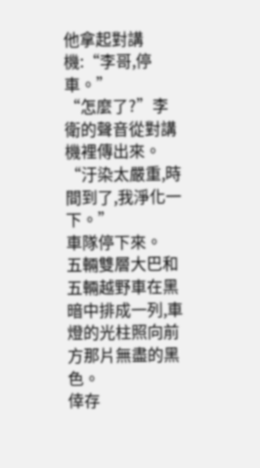他拿起對講機:“李哥,停車。”
“怎麼了?”李衛的聲音從對講機裡傳出來。
“汙染太嚴重,時間到了,我淨化一下。”
車隊停下來。
五輛雙層大巴和五輛越野車在黑暗中排成一列,車燈的光柱照向前方那片無盡的黑色。
倖存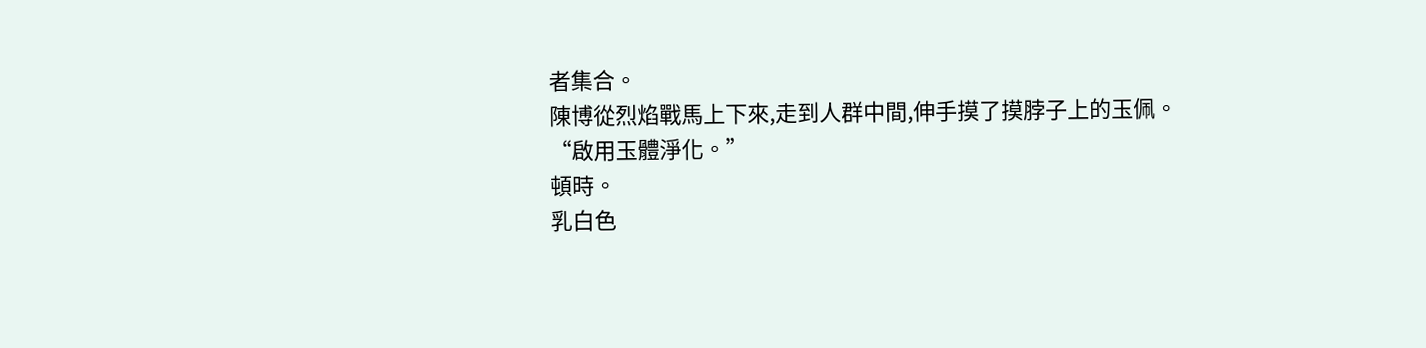者集合。
陳博從烈焰戰馬上下來,走到人群中間,伸手摸了摸脖子上的玉佩。
“啟用玉體淨化。”
頓時。
乳白色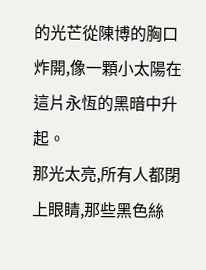的光芒從陳博的胸口炸開,像一顆小太陽在這片永恆的黑暗中升起。
那光太亮,所有人都閉上眼睛,那些黑色絲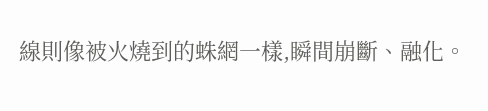線則像被火燒到的蛛網一樣,瞬間崩斷、融化。